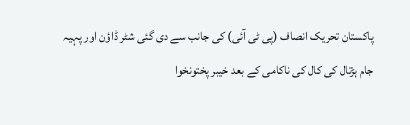پاکستان تحریک انصاف (پی ٹی آئی) کی جانب سے دی گئی شٹر ڈاؤن اور پہیہ جام ہڑتال کی کال کی ناکامی کے بعد خیبر پختونخوا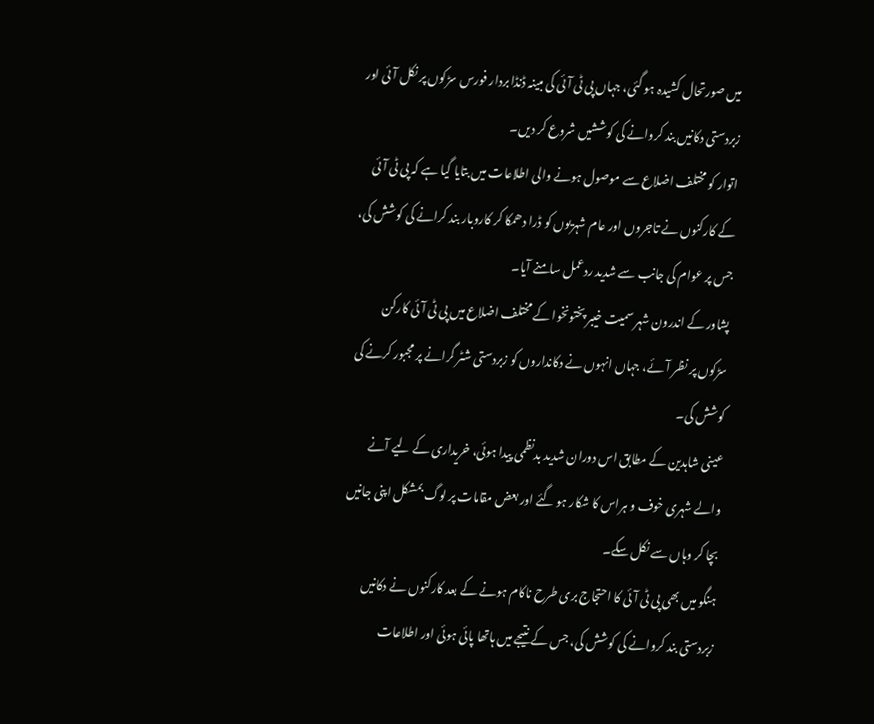میں صورتحال کشیدہ ہو گئی، جہاں پی ٹی آئی کی مبینہ ڈنڈا بردار فورس سڑکوں پر نکل آئی اور زبردستی دکانیں بند کروانے کی کوششیں شروع کر دیں۔
اتوار کو مختلف اضلاع سے موصول ہونے والی اطلاعات میں بتایا گیا ہے کہ پی ٹی آئی کے کارکنوں نے تاجروں اور عام شہریوں کو ڈرا دھمکا کر کاروبار بند کرانے کی کوشش کی، جس پر عوام کی جانب سے شدید ردعمل سامنے آیا۔
پشاور کے اندرون شہر سمیت خیبر پختونخوا کے مختلف اضلاع میں پی ٹی آئی کارکن سڑکوں پر نظر آئے، جہاں انہوں نے دکانداروں کو زبردستی شٹر گرانے پر مجبور کرنے کی کوشش کی۔
عینی شاہدین کے مطابق اس دوران شدید بدنظمی پیدا ہوئی، خریداری کے لیے آنے والے شہری خوف و ہراس کا شکار ہو گئے اور بعض مقامات پر لوگ بمشکل اپنی جانیں بچا کر وہاں سے نکل سکے۔
ہنگو میں بھی پی ٹی آئی کا احتجاج بری طرح ناکام ہونے کے بعد کارکنوں نے دکانیں زبردستی بند کروانے کی کوشش کی، جس کے نتیجے میں ہاتھا پائی ہوئی اور اطلاعات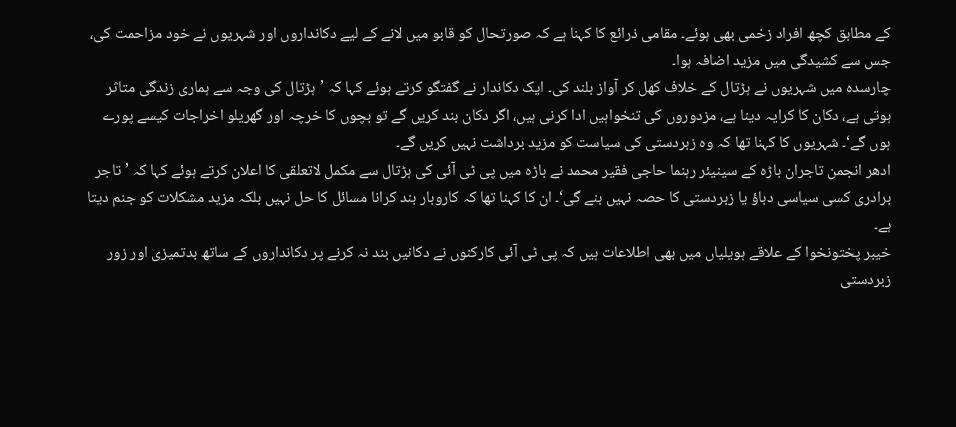کے مطابق کچھ افراد زخمی بھی ہوئے۔ مقامی ذرائع کا کہنا ہے کہ صورتحال کو قابو میں لانے کے لیے دکانداروں اور شہریوں نے خود مزاحمت کی، جس سے کشیدگی میں مزید اضافہ ہوا۔
چارسدہ میں شہریوں نے ہڑتال کے خلاف کھل کر آواز بلند کی۔ ایک دکاندار نے گفتگو کرتے ہوئے کہا کہ ’ہڑتال کی وجہ سے ہماری زندگی متاثر ہوتی ہے، دکان کا کرایہ دینا ہے، مزدوروں کی تنخواہیں ادا کرنی ہیں، اگر دکان بند کریں گے تو بچوں کا خرچہ اور گھریلو اخراجات کیسے پورے ہوں گے‘۔ شہریوں کا کہنا تھا کہ وہ زبردستی کی سیاست کو مزید برداشت نہیں کریں گے۔
ادھر انجمن تاجران باڑہ کے سینیئر رہنما حاجی فقیر محمد نے باڑہ میں پی ٹی آئی کی ہڑتال سے مکمل لاتعلقی کا اعلان کرتے ہوئے کہا کہ ’تاجر برادری کسی سیاسی دباؤ یا زبردستی کا حصہ نہیں بنے گی‘۔ ان کا کہنا تھا کہ کاروبار بند کرانا مسائل کا حل نہیں بلکہ مزید مشکلات کو جنم دیتا ہے۔
خیبر پختونخوا کے علاقے ہویلیاں میں بھی اطلاعات ہیں کہ پی ٹی آئی کارکنوں نے دکانیں بند نہ کرنے پر دکانداروں کے ساتھ بدتمیزی اور زور زبردستی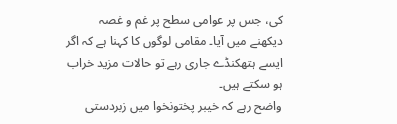کی، جس پر عوامی سطح پر غم و غصہ دیکھنے میں آیا۔ مقامی لوگوں کا کہنا ہے کہ اگر ایسے ہتھکنڈے جاری رہے تو حالات مزید خراب ہو سکتے ہیں۔
واضح رہے کہ خیبر پختونخوا میں زبردستی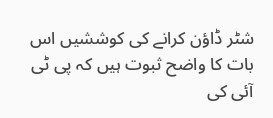شٹر ڈاؤن کرانے کی کوششیں اس بات کا واضح ثبوت ہیں کہ پی ٹی آئی کی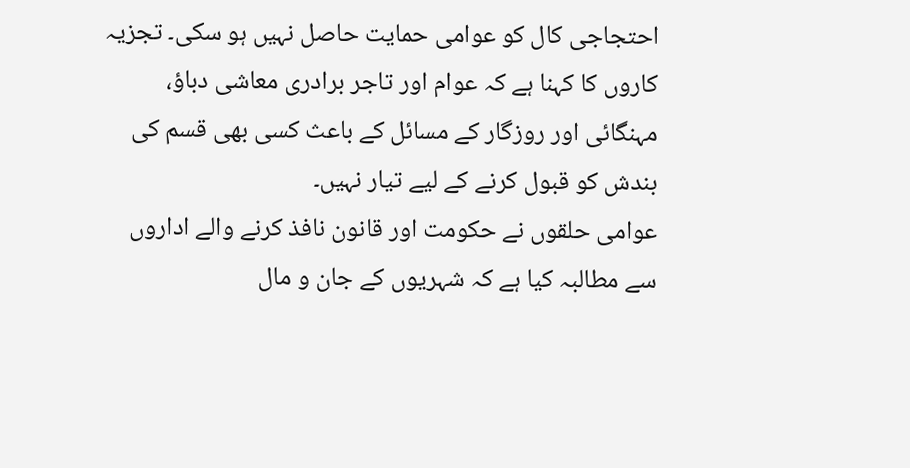احتجاجی کال کو عوامی حمایت حاصل نہیں ہو سکی۔ تجزیہ کاروں کا کہنا ہے کہ عوام اور تاجر برادری معاشی دباؤ، مہنگائی اور روزگار کے مسائل کے باعث کسی بھی قسم کی بندش کو قبول کرنے کے لیے تیار نہیں۔
عوامی حلقوں نے حکومت اور قانون نافذ کرنے والے اداروں سے مطالبہ کیا ہے کہ شہریوں کے جان و مال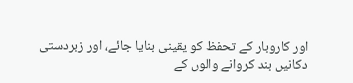اور کاروبار کے تحفظ کو یقینی بنایا جائے، اور زبردستی دکانیں بند کروانے والوں کے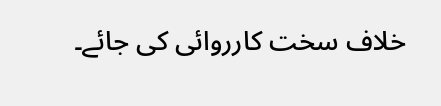خلاف سخت کارروائی کی جائے۔